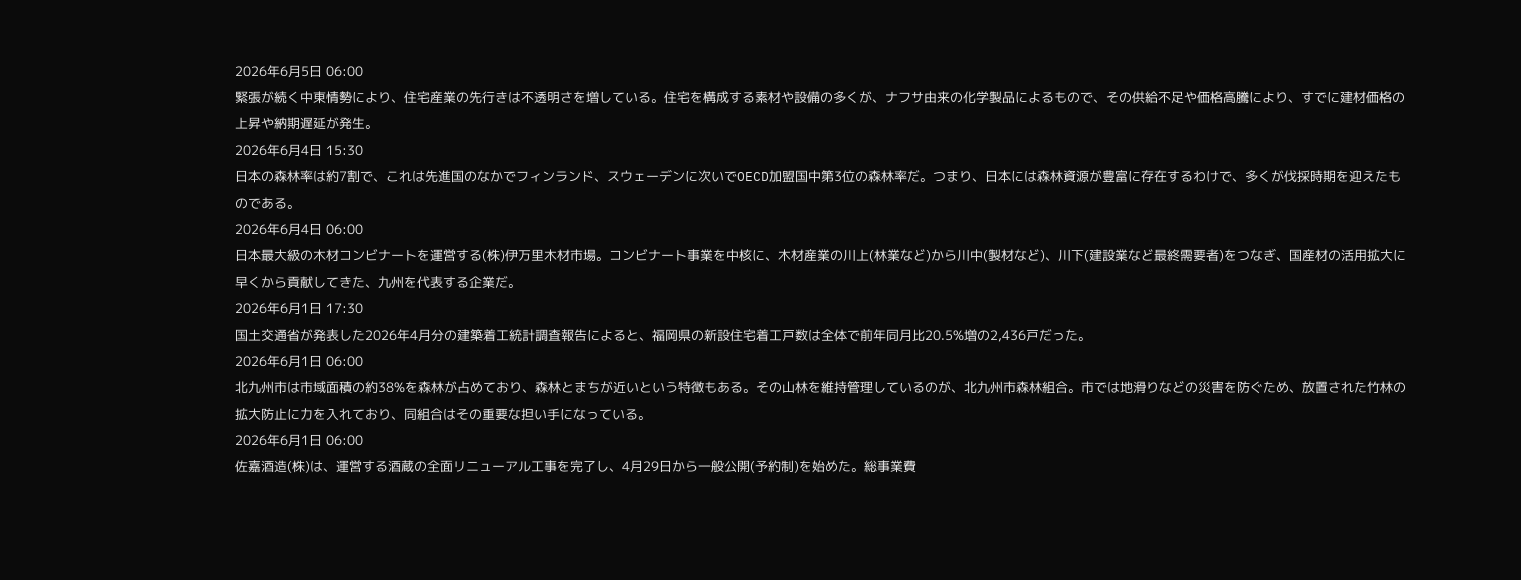2026年6月5日 06:00
緊張が続く中東情勢により、住宅産業の先行きは不透明さを増している。住宅を構成する素材や設備の多くが、ナフサ由来の化学製品によるもので、その供給不足や価格高騰により、すでに建材価格の上昇や納期遅延が発生。
2026年6月4日 15:30
日本の森林率は約7割で、これは先進国のなかでフィンランド、スウェーデンに次いでOECD加盟国中第3位の森林率だ。つまり、日本には森林資源が豊富に存在するわけで、多くが伐採時期を迎えたものである。
2026年6月4日 06:00
日本最大級の木材コンビナートを運営する(株)伊万里木材市場。コンビナート事業を中核に、木材産業の川上(林業など)から川中(製材など)、川下(建設業など最終需要者)をつなぎ、国産材の活用拡大に早くから貢献してきた、九州を代表する企業だ。
2026年6月1日 17:30
国土交通省が発表した2026年4月分の建築着工統計調査報告によると、福岡県の新設住宅着工戸数は全体で前年同月比20.5%増の2,436戸だった。
2026年6月1日 06:00
北九州市は市域面積の約38%を森林が占めており、森林とまちが近いという特徴もある。その山林を維持管理しているのが、北九州市森林組合。市では地滑りなどの災害を防ぐため、放置された竹林の拡大防止に力を入れており、同組合はその重要な担い手になっている。
2026年6月1日 06:00
佐嘉酒造(株)は、運営する酒蔵の全面リニューアル工事を完了し、4月29日から一般公開(予約制)を始めた。総事業費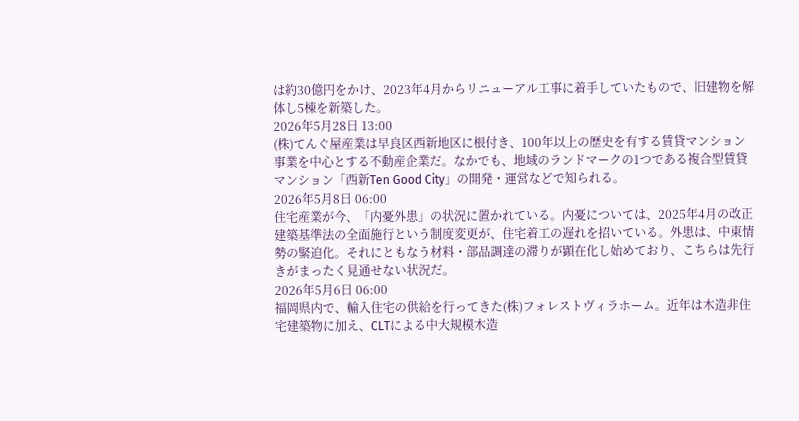は約30億円をかけ、2023年4月からリニューアル工事に着手していたもので、旧建物を解体し5棟を新築した。
2026年5月28日 13:00
(株)てんぐ屋産業は早良区西新地区に根付き、100年以上の歴史を有する賃貸マンション事業を中心とする不動産企業だ。なかでも、地域のランドマークの1つである複合型賃貸マンション「西新Ten Good City」の開発・運営などで知られる。
2026年5月8日 06:00
住宅産業が今、「内憂外患」の状況に置かれている。内憂については、2025年4月の改正建築基準法の全面施行という制度変更が、住宅着工の遅れを招いている。外患は、中東情勢の緊迫化。それにともなう材料・部品調達の滞りが顕在化し始めており、こちらは先行きがまったく見通せない状況だ。
2026年5月6日 06:00
福岡県内で、輸入住宅の供給を行ってきた(株)フォレストヴィラホーム。近年は木造非住宅建築物に加え、CLTによる中大規模木造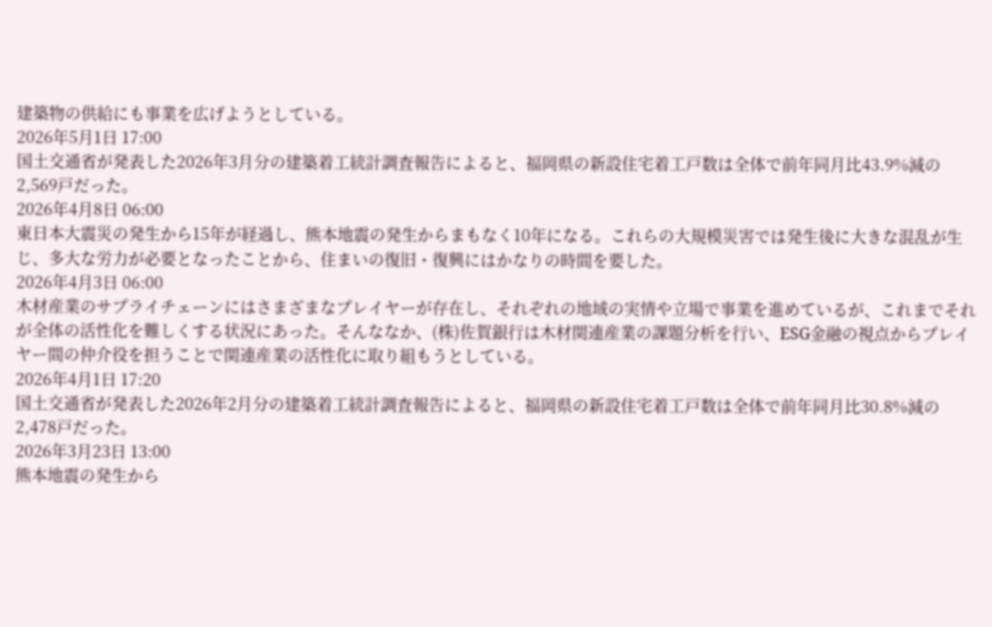建築物の供給にも事業を広げようとしている。
2026年5月1日 17:00
国土交通省が発表した2026年3月分の建築着工統計調査報告によると、福岡県の新設住宅着工戸数は全体で前年同月比43.9%減の2,569戸だった。
2026年4月8日 06:00
東日本大震災の発生から15年が経過し、熊本地震の発生からまもなく10年になる。これらの大規模災害では発生後に大きな混乱が生じ、多大な労力が必要となったことから、住まいの復旧・復興にはかなりの時間を要した。
2026年4月3日 06:00
木材産業のサプライチェーンにはさまざまなプレイヤーが存在し、それぞれの地域の実情や立場で事業を進めているが、これまでそれが全体の活性化を難しくする状況にあった。そんななか、(株)佐賀銀行は木材関連産業の課題分析を行い、ESG金融の視点からプレイヤー間の仲介役を担うことで関連産業の活性化に取り組もうとしている。
2026年4月1日 17:20
国土交通省が発表した2026年2月分の建築着工統計調査報告によると、福岡県の新設住宅着工戸数は全体で前年同月比30.8%減の2,478戸だった。
2026年3月23日 13:00
熊本地震の発生から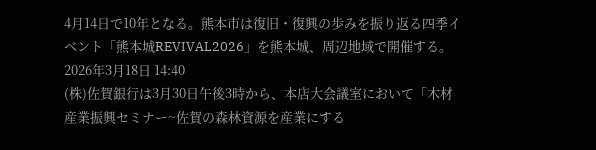4月14日で10年となる。熊本市は復旧・復興の歩みを振り返る四季イベント「熊本城REVIVAL2026」を熊本城、周辺地域で開催する。
2026年3月18日 14:40
(株)佐賀銀行は3月30日午後3時から、本店大会議室において「木材産業振興セミナー~佐賀の森林資源を産業にする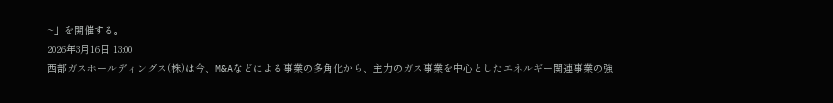~」を開催する。
2026年3月16日 13:00
西部ガスホールディングス(株)は今、M&Aなどによる事業の多角化から、主力のガス事業を中心としたエネルギー関連事業の強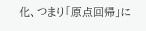化、つまり「原点回帰」に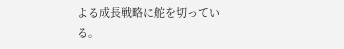よる成長戦略に舵を切っている。